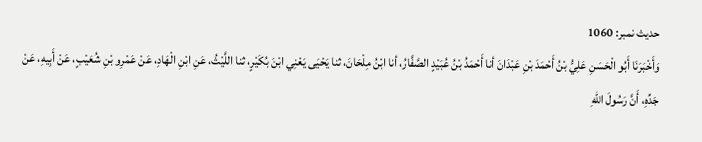حدیث نمبر: 1060
وَأَخْبَرَنَا أَبُو الْحَسَنِ عَلِيُّ بْنُ أَحْمَدَ بْنِ عَبْدَانَ أنا أَحْمَدُ بْنُ عُبَيْدٍ الصَّفَّارُ، أنا ابْنُ مِلْحَانَ، ثنا يَحْيَى يَعْنِي ابْنَ بُكَيْرٍ، ثنا اللَّيْثُ، عَنِ ابْنِ الْهَادِ، عَنْ عَمْرِو بْنِ شُعَيْبٍ، عَنْ أَبِيهِ، عَنْ جَدِّهِ، أَنَّ رَسُولَ اللهِ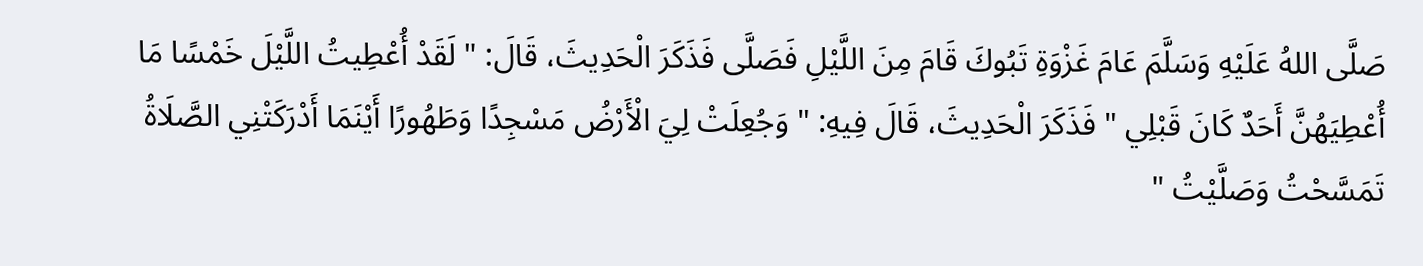صَلَّى اللهُ عَلَيْهِ وَسَلَّمَ عَامَ غَزْوَةِ تَبُوكَ قَامَ مِنَ اللَّيْلِ فَصَلَّى فَذَكَرَ الْحَدِيثَ، قَالَ: " لَقَدْ أُعْطِيتُ اللَّيْلَ خَمْسًا مَا أُعْطِيَهُنَّ أَحَدٌ كَانَ قَبْلِي " فَذَكَرَ الْحَدِيثَ، قَالَ فِيهِ: " وَجُعِلَتْ لِيَ الْأَرْضُ مَسْجِدًا وَطَهُورًا أَيْنَمَا أَدْرَكَتْنِي الصَّلَاةُ تَمَسَّحْتُ وَصَلَّيْتُ "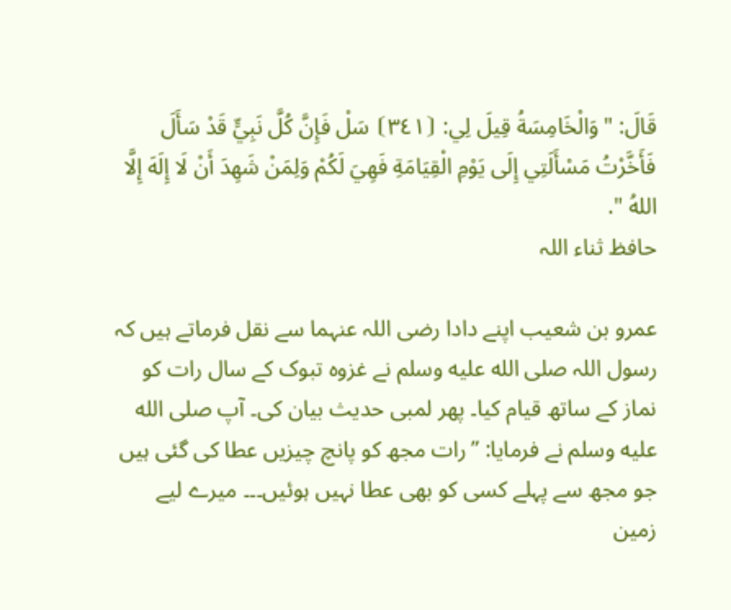قَالَ: " وَالْخَامِسَةُ قِيلَ لِي: ⦗٣٤١⦘ سَلْ فَإِنَّ كُلَّ نَبِيٍّ قَدْ سَأَلَ فَأَخَّرْتُ مَسْأَلَتِي إِلَى يَوْمِ الْقِيَامَةِ فَهِيَ لَكُمْ وَلِمَنْ شَهِدَ أَنْ لَا إِلَهَ إِلَّا اللهُ ".
حافظ ثناء اللہ

عمرو بن شعیب اپنے دادا رضی اللہ عنہما سے نقل فرماتے ہیں کہ رسول اللہ صلى الله عليه وسلم نے غزوہ تبوک کے سال رات کو نماز کے ساتھ قیام کیا۔ پھر لمبی حدیث بیان کی۔ آپ صلى الله عليه وسلم نے فرمایا: ”رات مجھ کو پانچ چیزیں عطا کی گئی ہیں جو مجھ سے پہلے کسی کو بھی عطا نہیں ہوئیں۔۔۔ میرے لیے زمین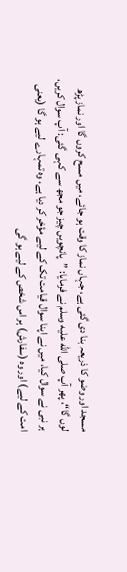مسجد اور وضو کا ذریعہ بنا دی گئی ہے، جہاں نماز کا وقت ہو جائے، میں مسح کروں گا اور نماز پڑھ لوں گا“، پھر آپ صلى الله عليه وسلم نے فرمایا: ”پانچویں چیز جو مجھ سے کہی گئی: آپ سوال کریں، ہر نبی نے سوال کیا، میں نے اپنا سوال قیامت تک کے لیے مؤخر کر دیا ہے، وہ تمہارے لیے ہو گا (یعنی امت کے لیے) اور وہ (سفارش) ہر اس شخص کے لیے ہو گی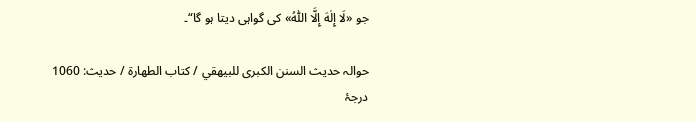جو «لَا إِلٰهَ إِلَّا اللّٰهُ» کی گواہی دیتا ہو گا“۔

حوالہ حدیث السنن الكبرى للبيهقي / كتاب الطهارة / حدیث: 1060
درجۂ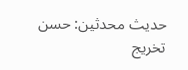حدیث محدثین: حسن
تخریج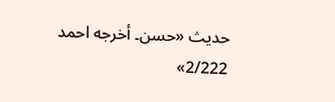حدیث «حسن۔ أخرجه احمد 2/222»